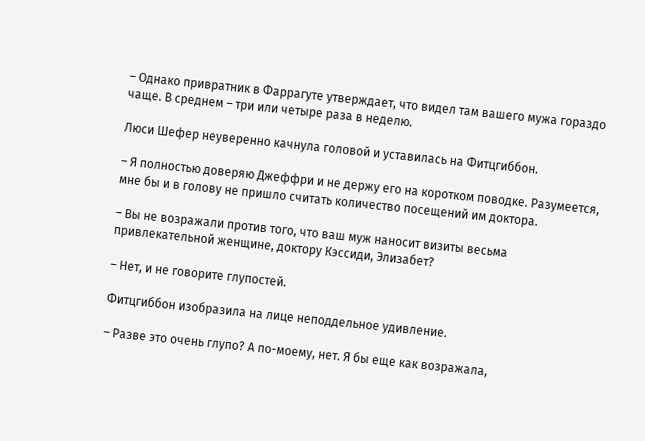– Однако привратник в Фаррагуте утверждает, что видел там вашего мужа гораздо чаще. В среднем – три или четыре раза в неделю.

Люси Шефер неуверенно качнула головой и уставилась на Фитцгиббон.

– Я полностью доверяю Джеффри и не держу его на коротком поводке. Разумеется, мне бы и в голову не пришло считать количество посещений им доктора.

– Вы не возражали против того, что ваш муж наносит визиты весьма привлекательной женщине, доктору Кэссиди, Элизабет?

– Нет, и не говорите глупостей.

Фитцгиббон изобразила на лице неподдельное удивление.

– Разве это очень глупо? А по-моему, нет. Я бы еще как возражала,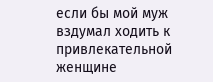если бы мой муж вздумал ходить к привлекательной женщине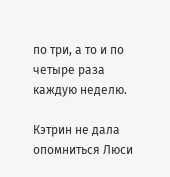по три, а то и по четыре раза каждую неделю.

Кэтрин не дала опомниться Люси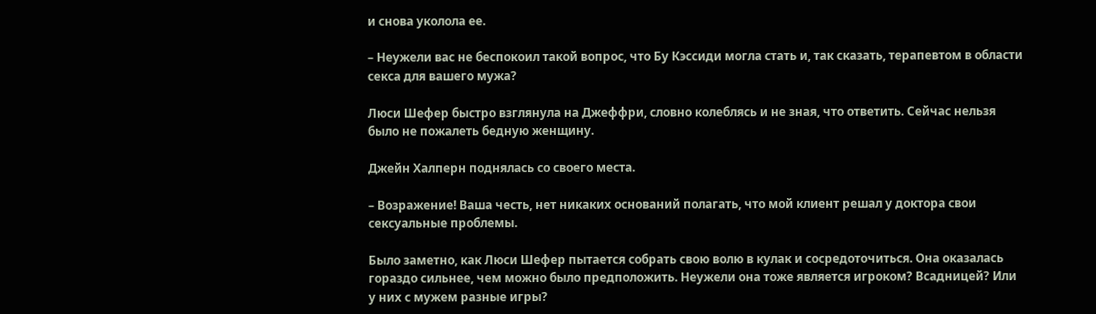и снова уколола ее.

– Неужели вас не беспокоил такой вопрос, что Бу Кэссиди могла стать и, так сказать, терапевтом в области секса для вашего мужа?

Люси Шефер быстро взглянула на Джеффри, словно колеблясь и не зная, что ответить. Сейчас нельзя было не пожалеть бедную женщину.

Джейн Халперн поднялась со своего места.

– Возражение! Ваша честь, нет никаких оснований полагать, что мой клиент решал у доктора свои сексуальные проблемы.

Было заметно, как Люси Шефер пытается собрать свою волю в кулак и сосредоточиться. Она оказалась гораздо сильнее, чем можно было предположить. Неужели она тоже является игроком? Всадницей? Или у них с мужем разные игры?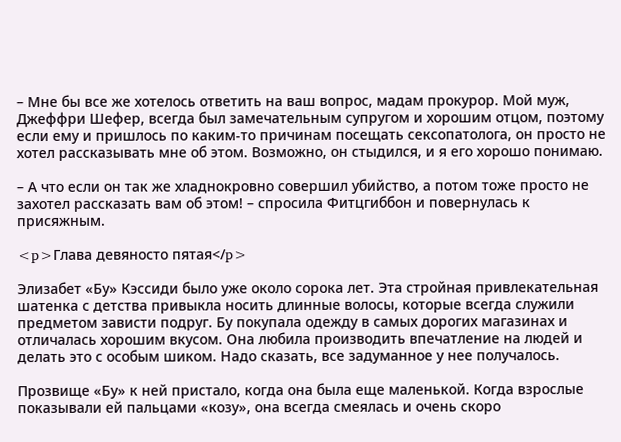– Мне бы все же хотелось ответить на ваш вопрос, мадам прокурор. Мой муж, Джеффри Шефер, всегда был замечательным супругом и хорошим отцом, поэтому если ему и пришлось по каким-то причинам посещать сексопатолога, он просто не хотел рассказывать мне об этом. Возможно, он стыдился, и я его хорошо понимаю.

– А что если он так же хладнокровно совершил убийство, а потом тоже просто не захотел рассказать вам об этом! – спросила Фитцгиббон и повернулась к присяжным.

<p>Глава девяносто пятая</p>

Элизабет «Бу» Кэссиди было уже около сорока лет. Эта стройная привлекательная шатенка с детства привыкла носить длинные волосы, которые всегда служили предметом зависти подруг. Бу покупала одежду в самых дорогих магазинах и отличалась хорошим вкусом. Она любила производить впечатление на людей и делать это с особым шиком. Надо сказать, все задуманное у нее получалось.

Прозвище «Бу» к ней пристало, когда она была еще маленькой. Когда взрослые показывали ей пальцами «козу», она всегда смеялась и очень скоро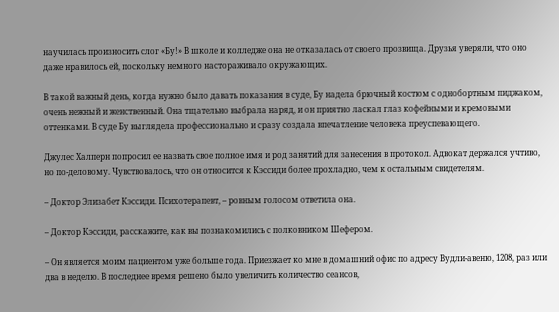научилась произносить слог «Бу!» В школе и колледже она не отказалась от своего прозвища. Друзья уверяли, что оно даже нравилось ей, поскольку немного настораживало окружающих.

В такой важный день, когда нужно было давать показания в суде, Бу надела брючный костюм с однобортным пиджаком, очень нежный и женственный. Она тщательно выбрала наряд, и он приятно ласкал глаз кофейными и кремовыми оттенками. В суде Бу выглядела профессионально и сразу создала впечатление человека преуспевающего.

Джулес Халперн попросил ее назвать свое полное имя и род занятий для занесения в протокол. Адвокат держался учтиво, но по-деловому. Чувствовалось, что он относится к Кэссиди более прохладно, чем к остальным свидетелям.

– Доктор Элизабет Кэссиди. Психотерапевт, – ровным голосом ответила она.

– Доктор Кэссиди, расскажите, как вы познакомились с полковником Шефером.

– Он является моим пациентом уже больше года. Приезжает ко мне в домашний офис по адресу Вудли-авеню, 1208, раз или два в неделю. В последнее время решено было увеличить количество сеансов,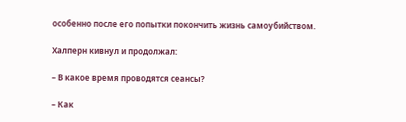особенно после его попытки покончить жизнь самоубийством.

Халперн кивнул и продолжал:

– В какое время проводятся сеансы?

– Как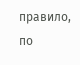правило, по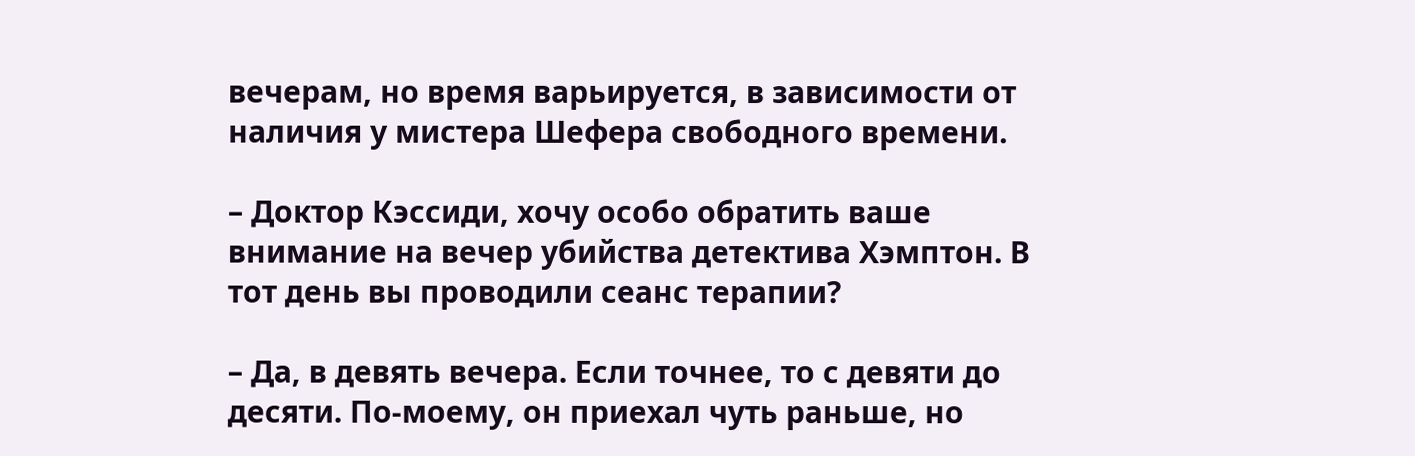вечерам, но время варьируется, в зависимости от наличия у мистера Шефера свободного времени.

– Доктор Кэссиди, хочу особо обратить ваше внимание на вечер убийства детектива Хэмптон. В тот день вы проводили сеанс терапии?

– Да, в девять вечера. Если точнее, то с девяти до десяти. По-моему, он приехал чуть раньше, но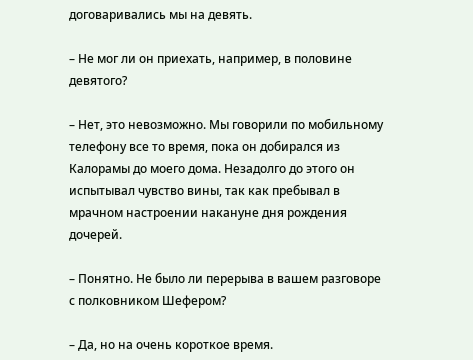договаривались мы на девять.

– Не мог ли он приехать, например, в половине девятого?

– Нет, это невозможно. Мы говорили по мобильному телефону все то время, пока он добирался из Калорамы до моего дома. Незадолго до этого он испытывал чувство вины, так как пребывал в мрачном настроении накануне дня рождения дочерей.

– Понятно. Не было ли перерыва в вашем разговоре с полковником Шефером?

– Да, но на очень короткое время.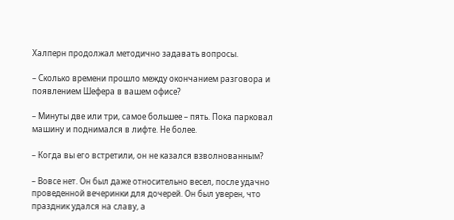Халперн продолжал методично задавать вопросы.

– Сколько времени прошло между окончанием разговора и появлением Шефера в вашем офисе?

– Минуты две или три, самое большее – пять. Пока парковал машину и поднимался в лифте. Не более.

– Когда вы его встретили, он не казался взволнованным?

– Вовсе нет. Он был даже относительно весел, после удачно проведенной вечеринки для дочерей. Он был уверен, что праздник удался на славу, а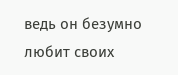ведь он безумно любит своих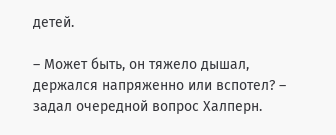детей.

– Может быть, он тяжело дышал, держался напряженно или вспотел? – задал очередной вопрос Халперн.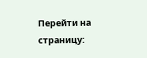Перейти на страницу: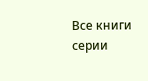Все книги серии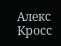Алекс Кросс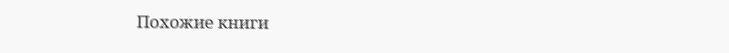Похожие книги